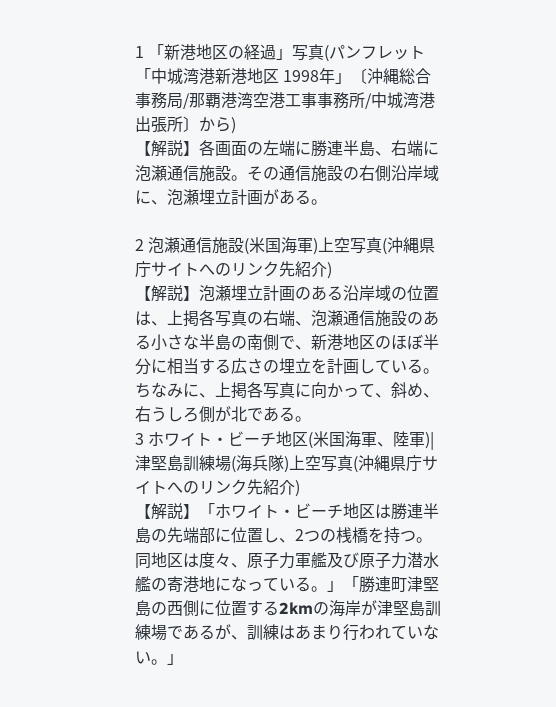1 「新港地区の経過」写真(パンフレット「中城湾港新港地区 1998年」〔沖縄総合事務局/那覇港湾空港工事事務所/中城湾港出張所〕から)
【解説】各画面の左端に勝連半島、右端に泡瀬通信施設。その通信施設の右側沿岸域に、泡瀬埋立計画がある。

2 泡瀬通信施設(米国海軍)上空写真(沖縄県庁サイトへのリンク先紹介)
【解説】泡瀬埋立計画のある沿岸域の位置は、上掲各写真の右端、泡瀬通信施設のある小さな半島の南側で、新港地区のほぼ半分に相当する広さの埋立を計画している。ちなみに、上掲各写真に向かって、斜め、右うしろ側が北である。
3 ホワイト・ビーチ地区(米国海軍、陸軍)| 津堅島訓練場(海兵隊)上空写真(沖縄県庁サイトへのリンク先紹介)
【解説】「ホワイト・ビーチ地区は勝連半島の先端部に位置し、2つの桟橋を持つ。同地区は度々、原子力軍艦及び原子力潜水艦の寄港地になっている。」「勝連町津堅島の西側に位置する2kmの海岸が津堅島訓練場であるが、訓練はあまり行われていない。」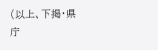(以上、下掲・県庁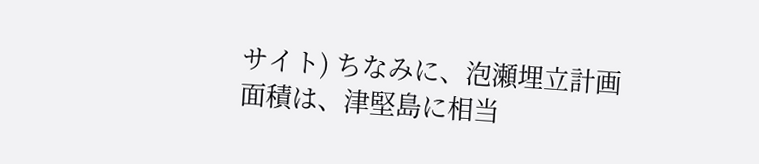サイト) ちなみに、泡瀬埋立計画面積は、津堅島に相当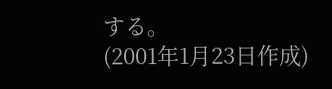する。
(2001年1月23日作成)